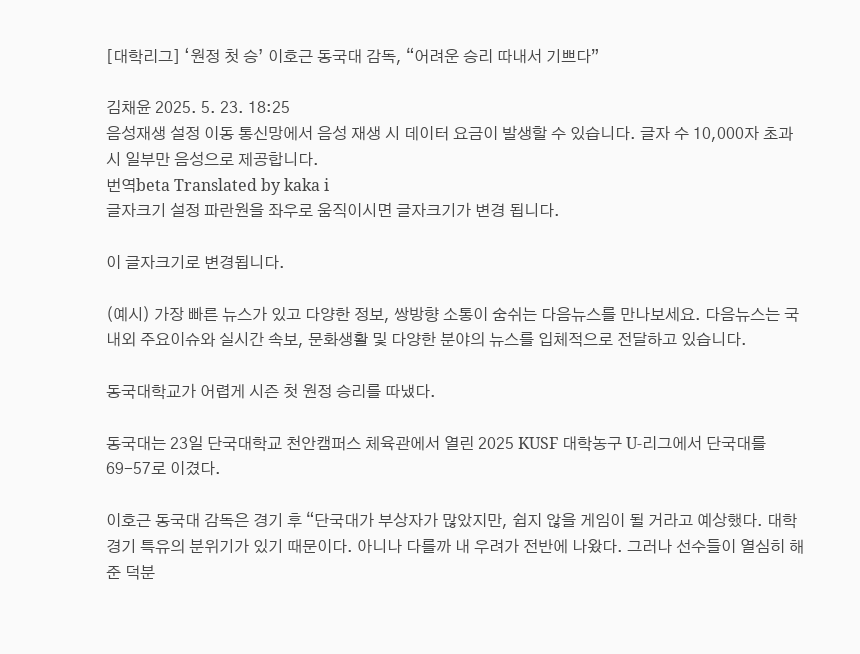[대학리그] ‘원정 첫 승’ 이호근 동국대 감독, “어려운 승리 따내서 기쁘다”

김채윤 2025. 5. 23. 18:25
음성재생 설정 이동 통신망에서 음성 재생 시 데이터 요금이 발생할 수 있습니다. 글자 수 10,000자 초과 시 일부만 음성으로 제공합니다.
번역beta Translated by kaka i
글자크기 설정 파란원을 좌우로 움직이시면 글자크기가 변경 됩니다.

이 글자크기로 변경됩니다.

(예시) 가장 빠른 뉴스가 있고 다양한 정보, 쌍방향 소통이 숨쉬는 다음뉴스를 만나보세요. 다음뉴스는 국내외 주요이슈와 실시간 속보, 문화생활 및 다양한 분야의 뉴스를 입체적으로 전달하고 있습니다.

동국대학교가 어렵게 시즌 첫 원정 승리를 따냈다.

동국대는 23일 단국대학교 천안캠퍼스 체육관에서 열린 2025 KUSF 대학농구 U-리그에서 단국대를 69-57로 이겼다.

이호근 동국대 감독은 경기 후 “단국대가 부상자가 많았지만, 쉽지 않을 게임이 될 거라고 예상했다. 대학 경기 특유의 분위기가 있기 때문이다. 아니나 다를까 내 우려가 전반에 나왔다. 그러나 선수들이 열심히 해준 덕분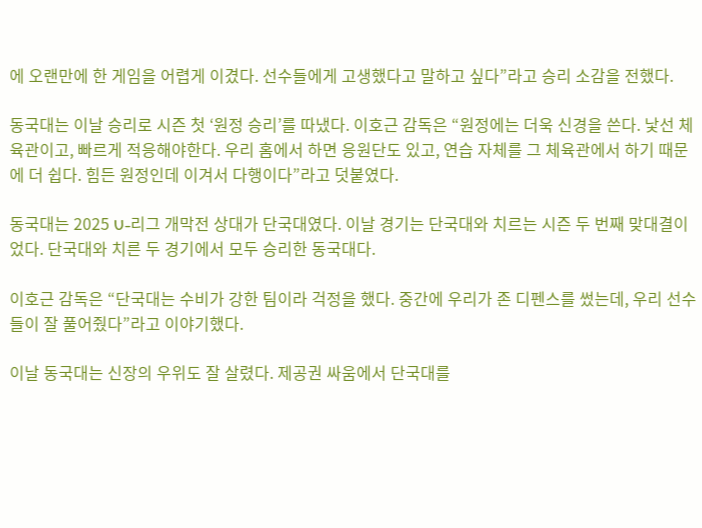에 오랜만에 한 게임을 어렵게 이겼다. 선수들에게 고생했다고 말하고 싶다”라고 승리 소감을 전했다.

동국대는 이날 승리로 시즌 첫 ‘원정 승리’를 따냈다. 이호근 감독은 “원정에는 더욱 신경을 쓴다. 낯선 체육관이고, 빠르게 적응해야한다. 우리 홈에서 하면 응원단도 있고, 연습 자체를 그 체육관에서 하기 때문에 더 쉽다. 힘든 원정인데 이겨서 다행이다”라고 덧붙였다.

동국대는 2025 U-리그 개막전 상대가 단국대였다. 이날 경기는 단국대와 치르는 시즌 두 번째 맞대결이었다. 단국대와 치른 두 경기에서 모두 승리한 동국대다.

이호근 감독은 “단국대는 수비가 강한 팀이라 걱정을 했다. 중간에 우리가 존 디펜스를 썼는데, 우리 선수들이 잘 풀어줬다”라고 이야기했다.

이날 동국대는 신장의 우위도 잘 살렸다. 제공권 싸움에서 단국대를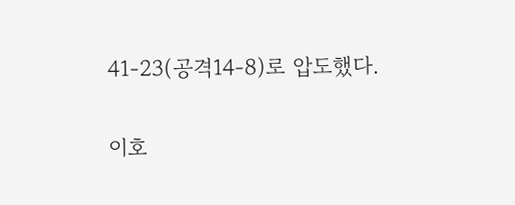41-23(공격14-8)로 압도했다.

이호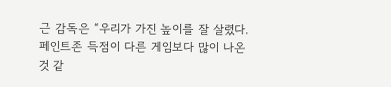근 감독은 “우리가 가진 높이를 잘 살렸다. 페인트존 득점이 다른 게임보다 많이 나온 것 같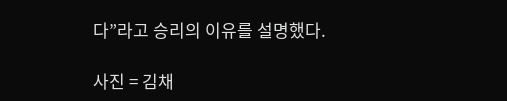다”라고 승리의 이유를 설명했다.

사진 = 김채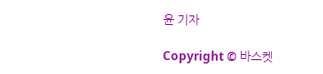윤 기자

Copyright © 바스켓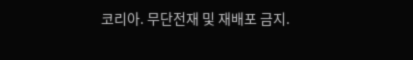코리아. 무단전재 및 재배포 금지.